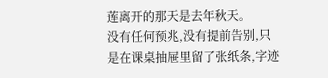莲离开的那天是去年秋天。
没有任何预兆,没有提前告别,只是在课桌抽屉里留了张纸条,字迹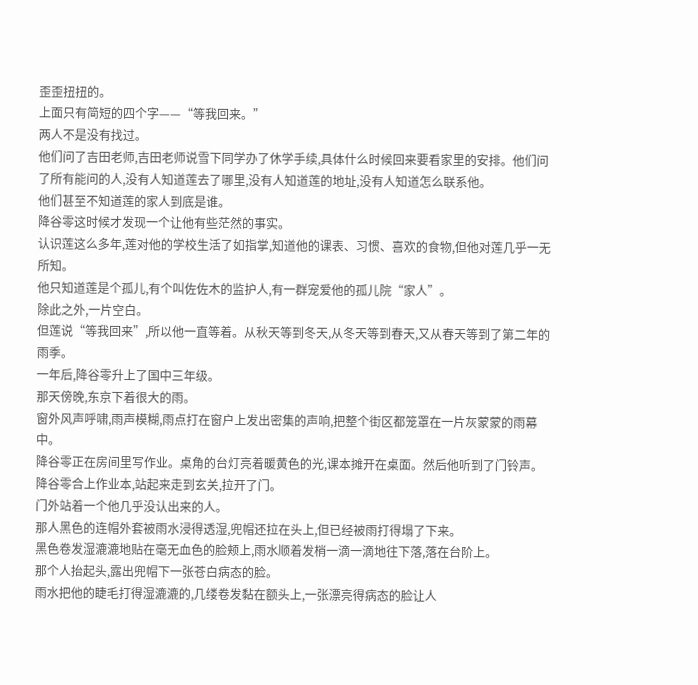歪歪扭扭的。
上面只有简短的四个字——“等我回来。”
两人不是没有找过。
他们问了吉田老师,吉田老师说雪下同学办了休学手续,具体什么时候回来要看家里的安排。他们问了所有能问的人,没有人知道莲去了哪里,没有人知道莲的地址,没有人知道怎么联系他。
他们甚至不知道莲的家人到底是谁。
降谷零这时候才发现一个让他有些茫然的事实。
认识莲这么多年,莲对他的学校生活了如指掌,知道他的课表、习惯、喜欢的食物,但他对莲几乎一无所知。
他只知道莲是个孤儿,有个叫佐佐木的监护人,有一群宠爱他的孤儿院“家人”。
除此之外,一片空白。
但莲说“等我回来”,所以他一直等着。从秋天等到冬天,从冬天等到春天,又从春天等到了第二年的雨季。
一年后,降谷零升上了国中三年级。
那天傍晚,东京下着很大的雨。
窗外风声呼啸,雨声模糊,雨点打在窗户上发出密集的声响,把整个街区都笼罩在一片灰蒙蒙的雨幕中。
降谷零正在房间里写作业。桌角的台灯亮着暖黄色的光,课本摊开在桌面。然后他听到了门铃声。
降谷零合上作业本,站起来走到玄关,拉开了门。
门外站着一个他几乎没认出来的人。
那人黑色的连帽外套被雨水浸得透湿,兜帽还拉在头上,但已经被雨打得塌了下来。
黑色卷发湿漉漉地贴在毫无血色的脸颊上,雨水顺着发梢一滴一滴地往下落,落在台阶上。
那个人抬起头,露出兜帽下一张苍白病态的脸。
雨水把他的睫毛打得湿漉漉的,几缕卷发黏在额头上,一张漂亮得病态的脸让人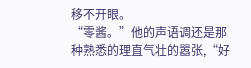移不开眼。
“零酱。”他的声语调还是那种熟悉的理直气壮的嚣张,“好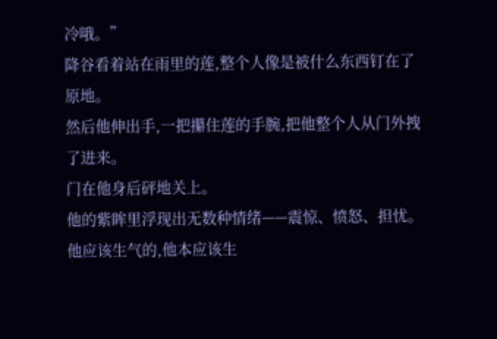冷哦。”
降谷看着站在雨里的莲,整个人像是被什么东西钉在了原地。
然后他伸出手,一把攥住莲的手腕,把他整个人从门外拽了进来。
门在他身后砰地关上。
他的紫眸里浮现出无数种情绪——震惊、愤怒、担忧。
他应该生气的,他本应该生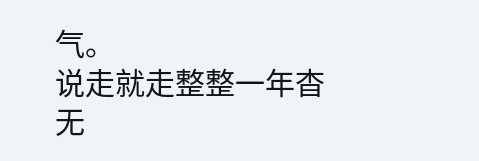气。
说走就走整整一年杳无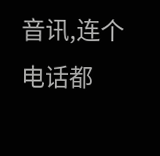音讯,连个电话都